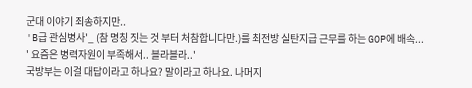군대 이야기 죄송하지만..
'B급 관심병사'_ (참 명칭 짓는 것 부터 처참합니다만.)를 최전방 실탄지급 근무를 하는 GOP에 배속...
' 요즘은 병력자원이 부족해서.. 블라블라..'
국방부는 이걸 대답이라고 하나요? 말이라고 하나요. 나머지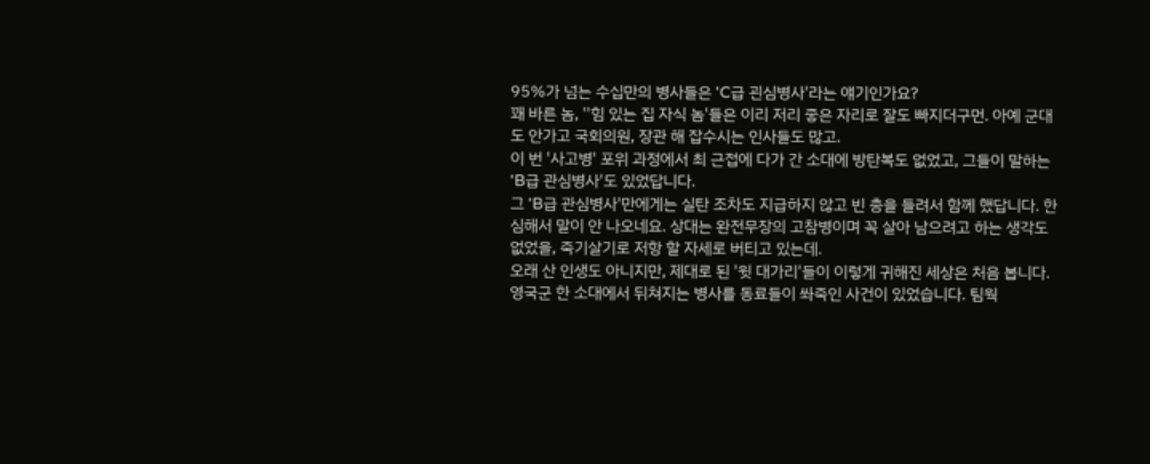95%가 넘는 수십만의 병사들은 'C급 괸심병사'라는 얘기인가요?
꽤 바른 놈, ''힘 있는 집 자식 놈'들은 이리 저리 좋은 자리로 잘도 빠지더구먼. 아예 군대도 안가고 국회의원, 장관 해 잡수시는 인사들도 많고.
이 번 '사고병' 포위 과정에서 최 근접에 다가 간 소대에 방탄복도 없었고, 그들이 말하는 'B급 관심병사'도 있었답니다.
그 'B급 관심병사'만에게는 실탄 조차도 지급하지 않고 빈 총을 들려서 함께 했답니다. 한심해서 말이 안 나오네요. 상대는 완전무장의 고참병이며 꼭 살아 남으려고 하는 생각도 없었을, 죽기살기로 저항 할 자세로 버티고 있는데.
오래 산 인생도 아니지만, 제대로 된 '윗 대가리'들이 이렇게 귀해진 세상은 처음 봅니다.
영국군 한 소대에서 뒤쳐지는 병사를 동료들이 쏴죽인 사건이 있었습니다. 팀웍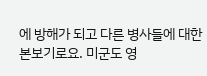에 방해가 되고 다른 병사들에 대한 본보기로요. 미군도 영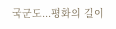국군도...평화의 길이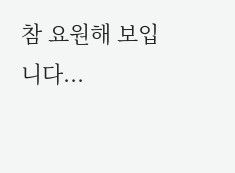참 요원해 보입니다...